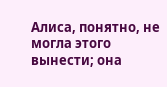Алиса, понятно, не могла этого вынести; она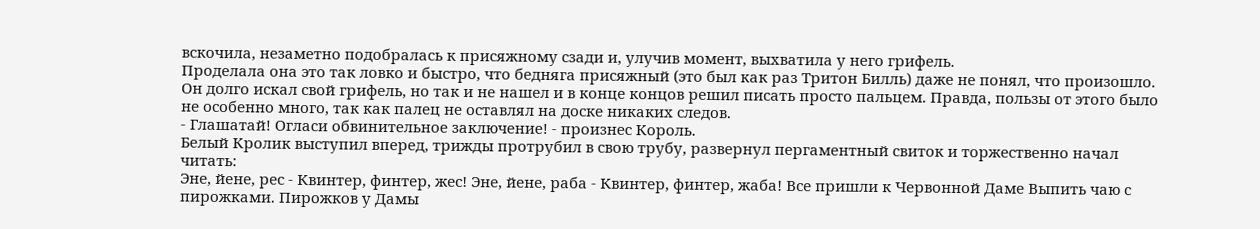вскочила, незаметно подобралась к присяжному сзади и, улучив момент, выхватила у него грифель.
Проделала она это так ловко и быстро, что бедняга присяжный (это был как раз Тритон Билль) даже не понял, что произошло. Он долго искал свой грифель, но так и не нашел и в конце концов решил писать просто пальцем. Правда, пользы от этого было не особенно много, так как палец не оставлял на доске никаких следов.
- Глашатай! Огласи обвинительное заключение! - произнес Король.
Белый Кролик выступил вперед, трижды протрубил в свою трубу, развернул пергаментный свиток и торжественно начал читать:
Эне, йене, рес - Квинтер, финтер, жес! Эне, йене, раба - Квинтер, финтер, жаба! Все пришли к Червонной Даме Выпить чаю с пирожками. Пирожков у Дамы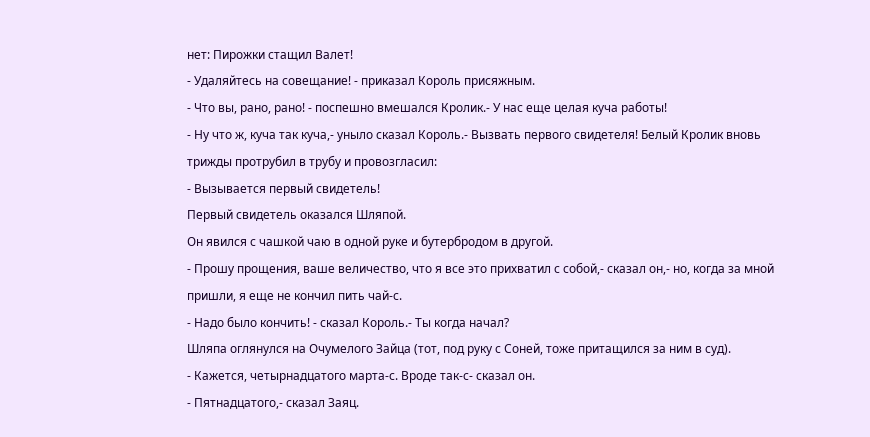нет: Пирожки стащил Валет!
- Удаляйтесь на совещание! - приказал Король присяжным.
- Что вы, рано, рано! - поспешно вмешался Кролик.- У нас еще целая куча работы!
- Ну что ж, куча так куча,- уныло сказал Король.- Вызвать первого свидетеля! Белый Кролик вновь трижды протрубил в трубу и провозгласил:
- Вызывается первый свидетель!
Первый свидетель оказался Шляпой.
Он явился с чашкой чаю в одной руке и бутербродом в другой.
- Прошу прощения, ваше величество, что я все это прихватил с собой,- сказал он,- но, когда за мной пришли, я еще не кончил пить чай-с.
- Надо было кончить! - сказал Король.- Ты когда начал?
Шляпа оглянулся на Очумелого Зайца (тот, под руку с Соней, тоже притащился за ним в суд).
- Кажется, четырнадцатого марта-с. Вроде так-с- сказал он.
- Пятнадцатого,- сказал Заяц.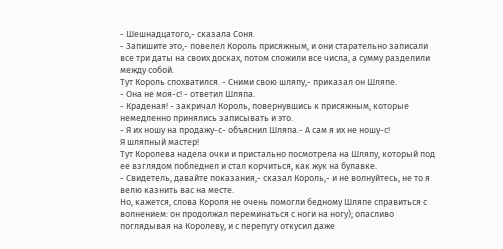- Шешнадцатого,- сказала Соня.
- Запишите это,- повелел Король присяжным, и они старательно записали все три даты на своих досках, потом сложили все числа, а сумму разделили между собой.
Тут Король спохватился. - Сними свою шляпу,- приказал он Шляпе.
- Она не моя-с! - ответил Шляпа.
- Краденая! - закричал Король, повернувшись к присяжным, которые немедленно принялись записывать и это.
- Я их ношу на продажу-с- объяснил Шляпа.- А сам я их не ношу-с!
Я шляпный мастер!
Тут Королева надела очки и пристально посмотрела на Шляпу, который под ее взглядом побледнел и стал корчиться, как жук на булавке.
- Свидетель, давайте показания,- сказал Король,- и не волнуйтесь, не то я велю казнить вас на месте.
Но, кажется, слова Короля не очень помогли бедному Шляпе справиться с волнением: он продолжал переминаться с ноги на ногу); опасливо поглядывая на Королеву, и с перепугу откусил даже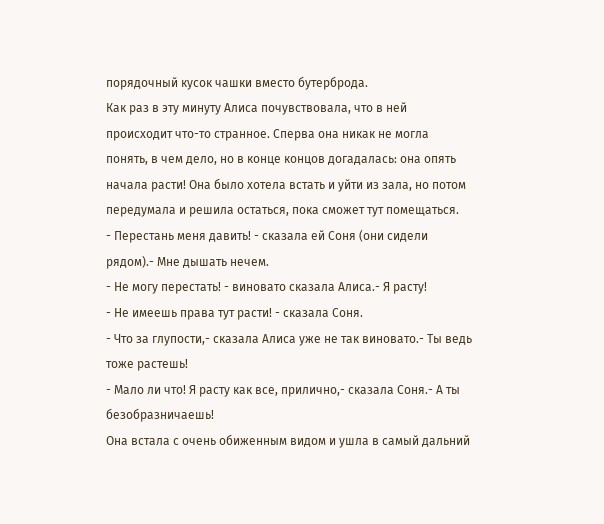порядочный кусок чашки вместо бутерброда.
Как раз в эту минуту Алиса почувствовала, что в ней происходит что-то странное. Сперва она никак не могла понять, в чем дело, но в конце концов догадалась: она опять начала расти! Она было хотела встать и уйти из зала, но потом передумала и решила остаться, пока сможет тут помещаться.
- Перестань меня давить! - сказала ей Соня (они сидели рядом).- Мне дышать нечем.
- Не могу перестать! - виновато сказала Алиса.- Я расту!
- Не имеешь права тут расти! - сказала Соня.
- Что за глупости,- сказала Алиса уже не так виновато.- Ты ведь тоже растешь!
- Мало ли что! Я расту как все, прилично,- сказала Соня.- А ты безобразничаешь!
Она встала с очень обиженным видом и ушла в самый дальний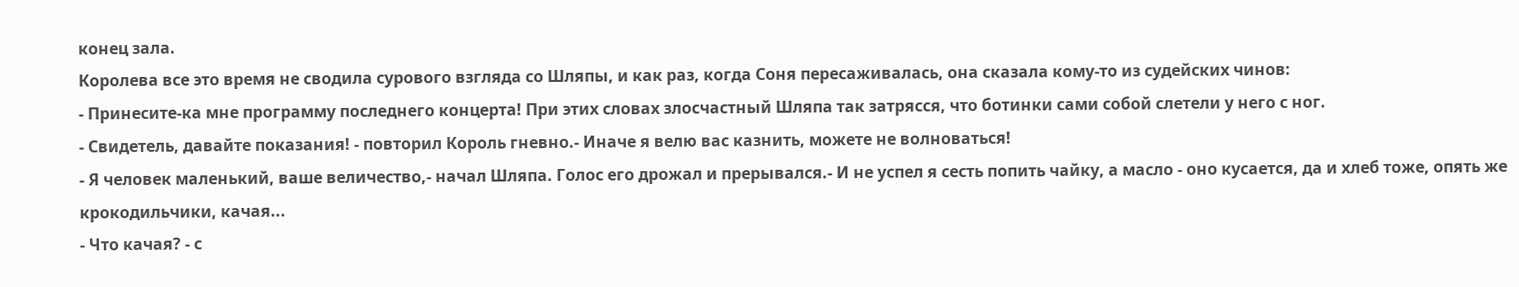конец зала.
Королева все это время не сводила сурового взгляда со Шляпы, и как раз, когда Соня пересаживалась, она сказала кому-то из судейских чинов:
- Принесите-ка мне программу последнего концерта! При этих словах злосчастный Шляпа так затрясся, что ботинки сами собой слетели у него с ног.
- Свидетель, давайте показания! - повторил Король гневно.- Иначе я велю вас казнить, можете не волноваться!
- Я человек маленький, ваше величество,- начал Шляпа. Голос его дрожал и прерывался.- И не успел я сесть попить чайку, а масло - оно кусается, да и хлеб тоже, опять же крокодильчики, качая...
- Что качая? - с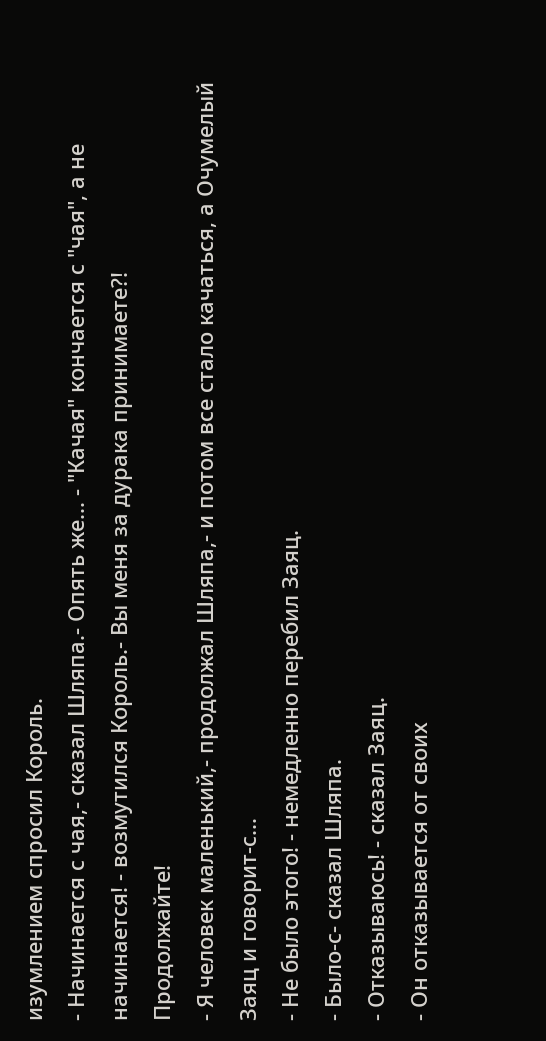изумлением спросил Король.
- Начинается с чая,- сказал Шляпа.- Опять же... - "Качая" кончается с "чая", а не начинается! - возмутился Король.- Вы меня за дурака принимаете?!
Продолжайте!
- Я человек маленький,- продолжал Шляпа,- и потом все стало качаться, а Очумелый Заяц и говорит-с...
- Не было этого! - немедленно перебил Заяц.
- Было-с- сказал Шляпа.
- Отказываюсь! - сказал Заяц.
- Он отказывается от своих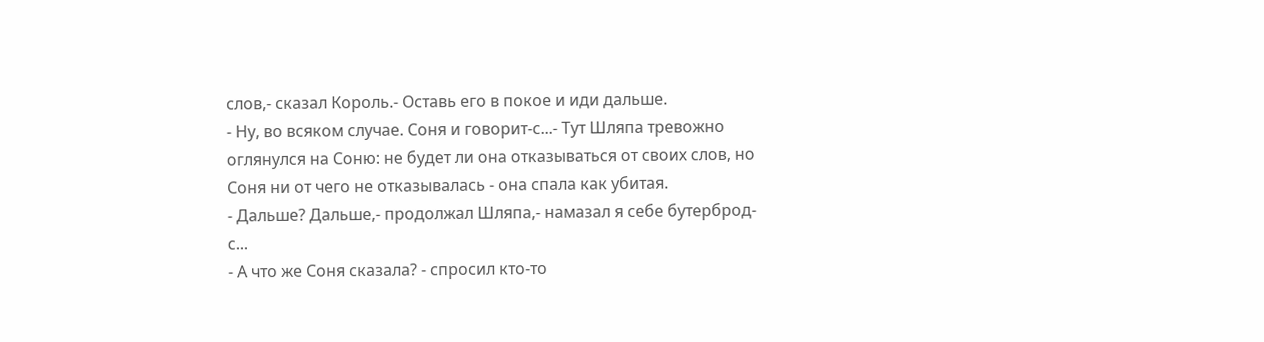слов,- сказал Король.- Оставь его в покое и иди дальше.
- Ну, во всяком случае. Соня и говорит-с...- Тут Шляпа тревожно оглянулся на Соню: не будет ли она отказываться от своих слов, но Соня ни от чего не отказывалась - она спала как убитая.
- Дальше? Дальше,- продолжал Шляпа,- намазал я себе бутерброд-с...
- А что же Соня сказала? - спросил кто-то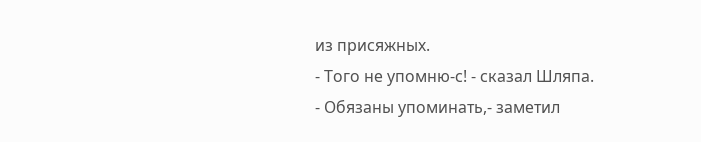из присяжных.
- Того не упомню-с! - сказал Шляпа.
- Обязаны упоминать,- заметил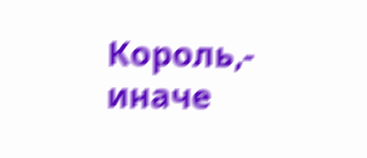Король,- иначе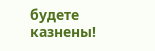будете казнены!